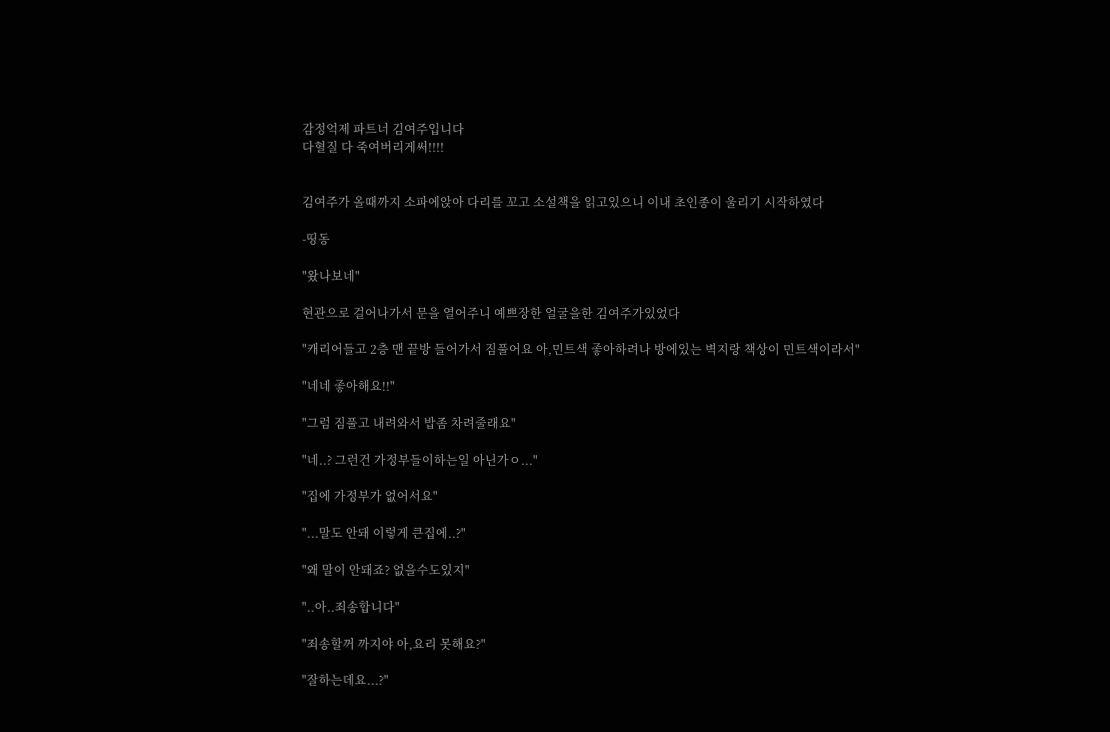감정억제 파트너 김여주입니다
다혈질 다 죽여버리게써!!!!


김여주가 올때까지 소파에앉아 다리를 꼬고 소설책을 읽고있으니 이내 초인종이 울리기 시작하였다

-띵동

"왔나보네"

현관으로 걸어나가서 문을 열어주니 예쁘장한 얼굴을한 김여주가있었다

"캐리어들고 2층 맨 끝방 들어가서 짐풀어요 아,민트색 좋아하려나 방에있는 벽지랑 책상이 민트색이라서"

"네네 좋아해요!!"

"그럼 짐풀고 내려와서 밥좀 차려줄래요"

"네..? 그런건 가정부들이하는일 아닌가ㅇ..."

"집에 가정부가 없어서요"

"...말도 안돼 이렇게 큰집에..?"

"왜 말이 안돼죠? 없을수도있지"

"..아..죄송합니다"

"죄송할꺼 까지야 아,요리 못해요?"

"잘하는데요...?"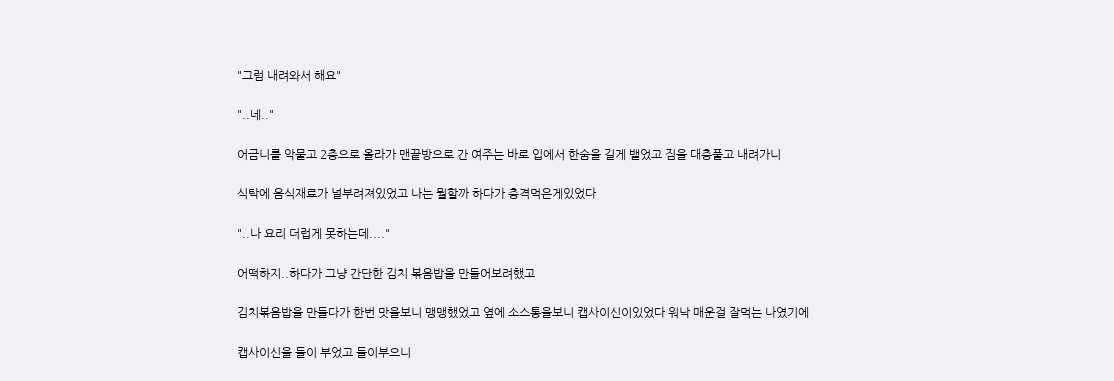"그럼 내려와서 해요"

"..네.."

어금니를 악물고 2층으로 올라가 맨끝방으로 간 여주는 바로 입에서 한숨을 길게 뱉었고 짐을 대충풀고 내려가니

식탁에 음식재료가 널부려져있었고 나는 뭘할까 하다가 충격먹은게있었다

"..나 요리 더럽게 못하는데...."

어떡하지..하다가 그냥 간단한 김치 볶음밥을 만들어보려했고

김치볶음밥을 만들다가 한번 맛을보니 맹맹했었고 옆에 소스통을보니 캡사이신이있었다 워낙 매운걸 잘먹는 나였기에

캡사이신을 들이 부었고 들이부으니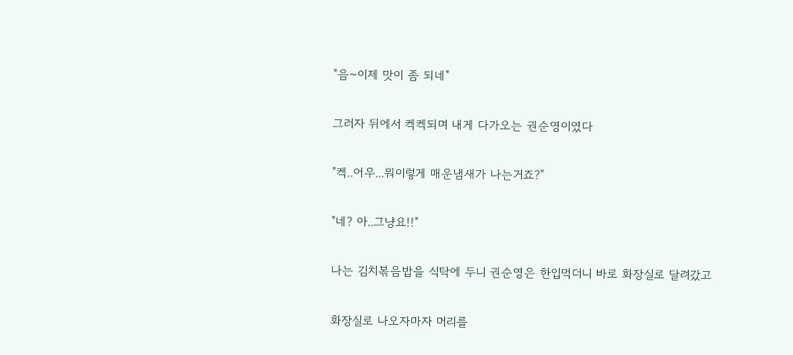"음~이제 맛이 좀 되네"

그러자 뒤에서 켁켁되며 내게 다가오는 권순영이였다

"켁..어우...뭐이렇게 매운냄새가 나는거죠?"

"네? 아..그냥요!!"

나는 김치볶음밥을 식탁에 두니 권순영은 한입먹더니 바로 화장실로 달려갔고

화장실로 나오자마자 머리를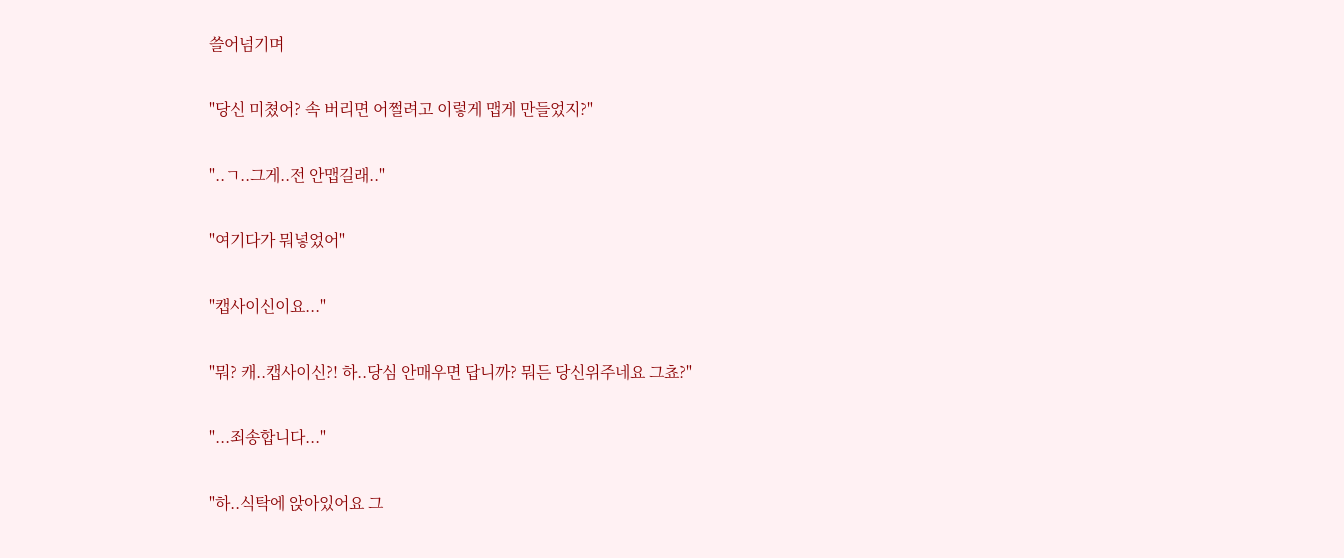쓸어넘기며

"당신 미쳤어? 속 버리면 어쩔려고 이렇게 맵게 만들었지?"

"..ㄱ..그게..전 안맵길래.."

"여기다가 뭐넣었어"

"캡사이신이요..."

"뭐? 캐..캡사이신?! 하..당심 안매우면 답니까? 뭐든 당신위주네요 그쵸?"

"...죄송합니다..."

"하..식탁에 앉아있어요 그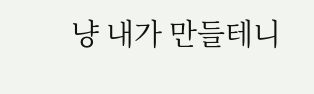냥 내가 만들테니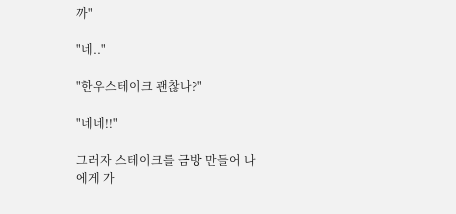까"

"네.."

"한우스테이크 괜찮나?"

"네네!!"

그러자 스테이크를 금방 만들어 나에게 가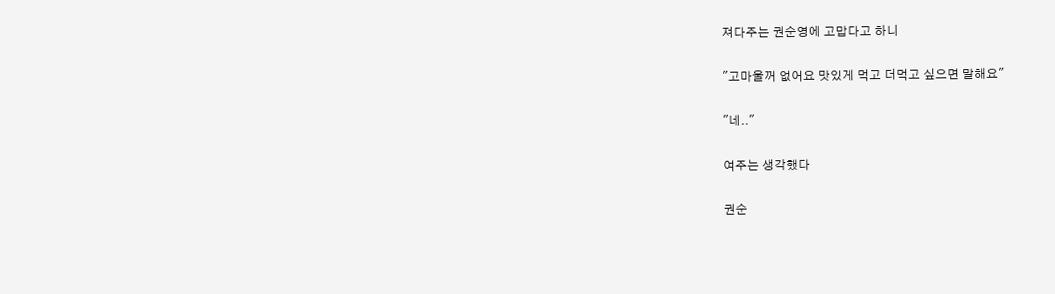져다주는 권순영에 고맙다고 하니

"고마울꺼 없어요 맛있게 먹고 더먹고 싶으면 말해요"

"네.."

여주는 생각했다

권순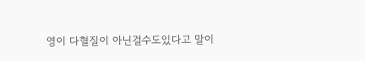영이 다혈질이 아닌걸수도있다고 말이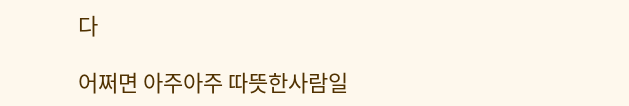다

어쩌면 아주아주 따뜻한사람일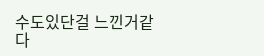수도있단걸 느낀거같다